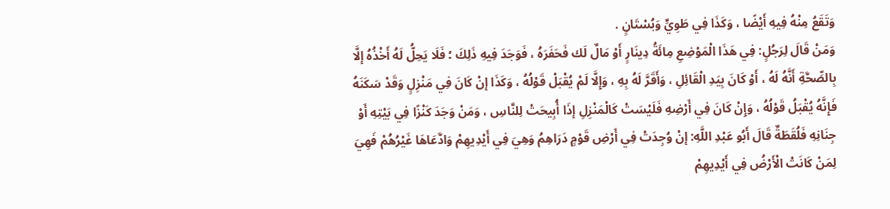وَتَقَعُ مِنْهُ فِيهِ أَيْضًا ، وَكَذَا فِي طَوِيٍّ وَبُسْتَانٍ .
وَمَنْ قَالَ لِرَجُلٍ: فِي هَذَا الْمَوْضِعِ مِائَةُ دِينَارٍ أَوْ مَالٌ لَك فَحَفَرَهُ ، فَوَجَدَ فِيهِ ذَلِكَ ؛ فَلَا يَحِلُّ لَهُ أَخْذُهُ إلَّا بِالصِّحَّةِ أَنَّهُ لَهُ ، أَوْ كَانَ بِيَدِ الْقَائِلِ ، وَأَقَرَّ لَهُ بِهِ ، وَإِلَّا لَمْ يُقْبَلْ قَوْلُهُ ، وَكَذَا إنْ كَانَ فِي مَنْزِلٍ وَقَدْ سَكَنَهُ فَإِنَّهُ يُقْبَلُ قَوْلُهُ ، وَإِنْ كَانَ فِي أَرْضِهِ فَلَيْسَتْ كَالْمَنْزِلِ إذَا أُبِيحَتْ لِلنَّاسِ ، وَمَنْ وَجَدَ كَنْزًا فِي بَيْتِهِ أَوْ جِنَانِهِ فَلُقَطَةٌ قَالَ أَبُو عَبْدِ اللَّهِ: إنْ وُجِدَتْ فِي أَرْضِ قَوْمٍ دَرَاهِمُ وَهِيَ فِي أَيْدِيهِمْ وَادَّعَاهَا غَيْرُهُمْ فَهِيَ لِمَنْ كَانَتْ الْأَرْضُ فِي أَيْدِيهِمْ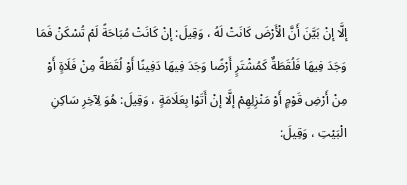إلَّا إنْ بَيَّنَ أَنَّ الْأَرْضَ كَانَتْ لَهُ ، وَقِيلَ: إنْ كَانَتْ مُبَاحَةً لَمْ تُسْكَنْ فَمَا وَجَدَ فِيهَا فَلُقَطَةٌ كَمُشْتَرٍ أَرْضًا وَجَدَ فِيهَا دَفِينًا أَوْ لُقَطَةً مِنْ فَلَاةٍ أَوْ مِنْ أَرْضِ قَوْمٍ أَوْ مَنْزِلِهِمْ إلَّا إنْ أَتَوْا بِعَلَامَةٍ ، وَقِيلَ: هُوَ لِآخِرِ سَاكِنِ الْبَيْتِ ، وَقِيلَ: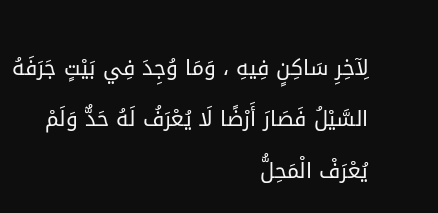لِآخِرِ سَاكِنٍ فِيهِ ، وَمَا وُجِدَ فِي بَيْتٍ جَرَفَهُ السَّيْلُ فَصَارَ أَرْضًا لَا يُعْرَفُ لَهُ حَدٌّ وَلَمْ يُعْرَفْ الْمَحِلُّ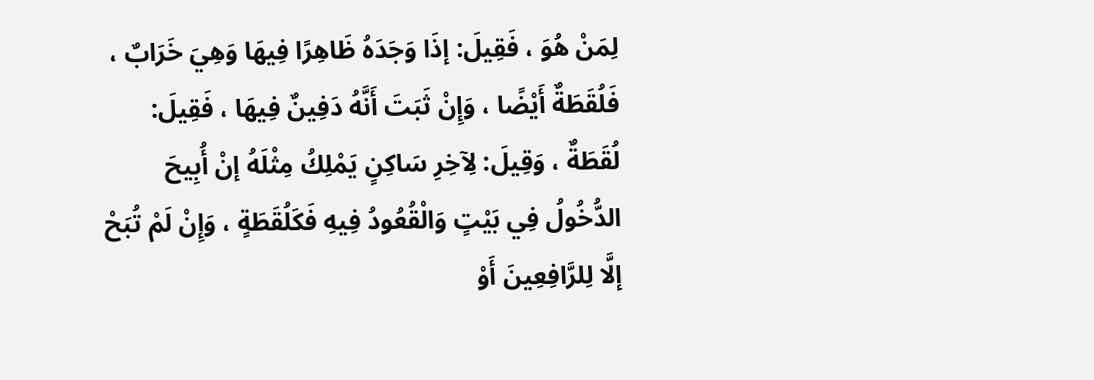لِمَنْ هُوَ ، فَقِيلَ: إذَا وَجَدَهُ ظَاهِرًا فِيهَا وَهِيَ خَرَابٌ ، فَلُقَطَةٌ أَيْضًا ، وَإِنْ ثَبَتَ أَنَّهُ دَفِينٌ فِيهَا ، فَقِيلَ: لُقَطَةٌ ، وَقِيلَ: لِآخِرِ سَاكِنٍ يَمْلِكُ مِثْلَهُ إنْ أُبِيحَ الدُّخُولُ فِي بَيْتٍ وَالْقُعُودُ فِيهِ فَكَلُقَطَةٍ ، وَإِنْ لَمْ تُبَحْ إلَّا لِلرَّافِعِينَ أَوْ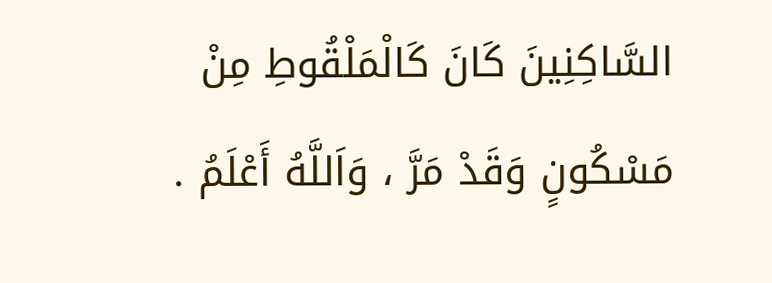السَّاكِنِينَ كَانَ كَالْمَلْقُوطِ مِنْ مَسْكُونٍ وَقَدْ مَرَّ ، وَاَللَّهُ أَعْلَمُ .